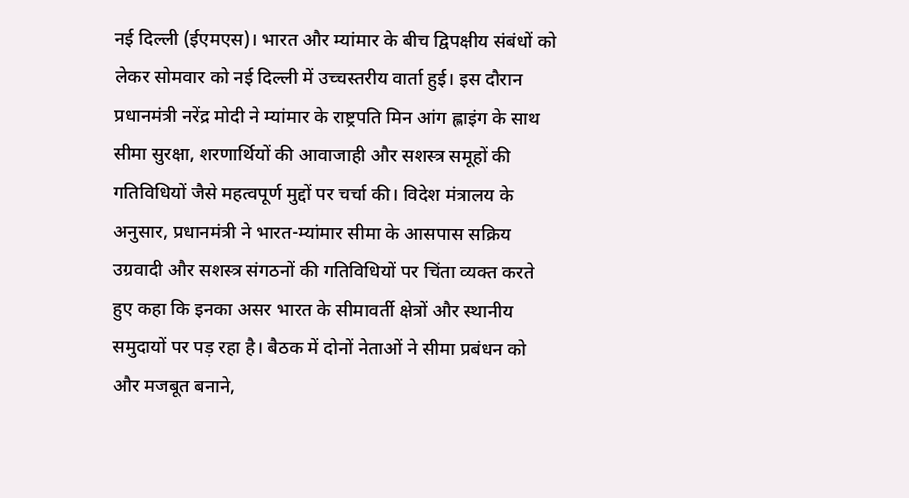नई दिल्ली (ईएमएस)। भारत और म्यांमार के बीच द्विपक्षीय संबंधों को लेकर सोमवार को नई दिल्ली में उच्चस्तरीय वार्ता हुई। इस दौरान प्रधानमंत्री नरेंद्र मोदी ने म्यांमार के राष्ट्रपति मिन आंग ह्लाइंग के साथ सीमा सुरक्षा, शरणार्थियों की आवाजाही और सशस्त्र समूहों की गतिविधियों जैसे महत्वपूर्ण मुद्दों पर चर्चा की। विदेश मंत्रालय के अनुसार, प्रधानमंत्री ने भारत-म्यांमार सीमा के आसपास सक्रिय उग्रवादी और सशस्त्र संगठनों की गतिविधियों पर चिंता व्यक्त करते हुए कहा कि इनका असर भारत के सीमावर्ती क्षेत्रों और स्थानीय समुदायों पर पड़ रहा है। बैठक में दोनों नेताओं ने सीमा प्रबंधन को और मजबूत बनाने,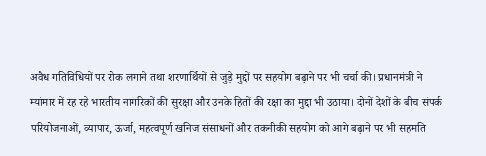अवैध गतिविधियों पर रोक लगाने तथा शरणार्थियों से जुड़े मुद्दों पर सहयोग बढ़ाने पर भी चर्चा की। प्रधानमंत्री ने म्यांमार में रह रहे भारतीय नागरिकों की सुरक्षा और उनके हितों की रक्षा का मुद्दा भी उठाया। दोनों देशों के बीच संपर्क परियोजनाओं, व्यापार, ऊर्जा, महत्वपूर्ण खनिज संसाधनों और तकनीकी सहयोग को आगे बढ़ाने पर भी सहमति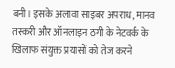बनी। इसके अलावा साइबर अपराध, मानव तस्करी और ऑनलाइन ठगी के नेटवर्क के खिलाफ संयुक्त प्रयासों को तेज करने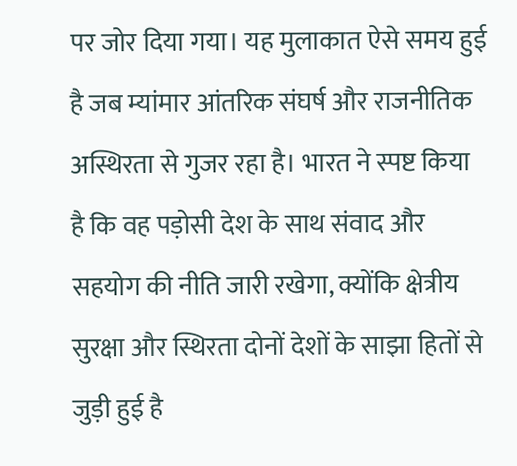पर जोर दिया गया। यह मुलाकात ऐसे समय हुई है जब म्यांमार आंतरिक संघर्ष और राजनीतिक अस्थिरता से गुजर रहा है। भारत ने स्पष्ट किया है कि वह पड़ोसी देश के साथ संवाद और सहयोग की नीति जारी रखेगा, क्योंकि क्षेत्रीय सुरक्षा और स्थिरता दोनों देशों के साझा हितों से जुड़ी हुई है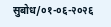सुबोध/०१-०६-२०२६